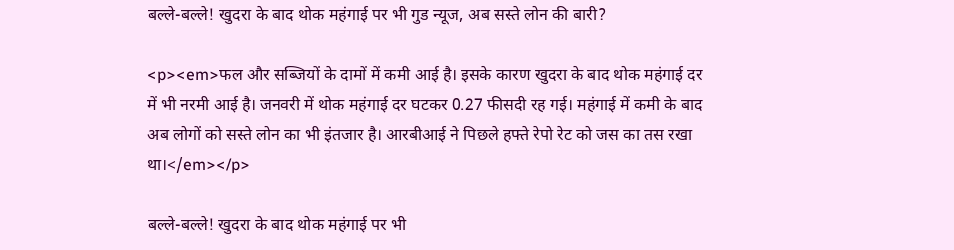बल्ले-बल्ले! खुदरा के बाद थोक महंगाई पर भी गुड न्यूज, अब सस्ते लोन की बारी?

<p><em>फल और सब्जियों के दामों में कमी आई है। इसके कारण खुदरा के बाद थोक महंगाई दर में भी नरमी आई है। जनवरी में थोक महंगाई दर घटकर 0.27 फीसदी रह गई। महंगाई में कमी के बाद अब लोगों को सस्ते लोन का भी इंतजार है। आरबीआई ने पिछले हफ्ते रेपो रेट को जस का तस रखा था।</em></p>

बल्ले-बल्ले! खुदरा के बाद थोक महंगाई पर भी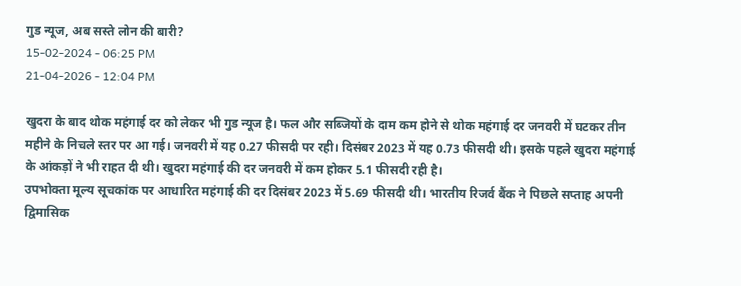गुड न्यूज, अब सस्ते लोन की बारी?
15-02-2024 - 06:25 PM
21-04-2026 - 12:04 PM

खुदरा के बाद थोक महंगाई दर को लेकर भी गुड न्यूज है। फल और सब्जियों के दाम कम होने से थोक महंगाई दर जनवरी में घटकर तीन महीने के निचले स्तर पर आ गई। जनवरी में यह 0.27 फीसदी पर रही। दिसंबर 2023 में यह 0.73 फीसदी थी। इसके पहले खुदरा महंगाई के आंकड़ों ने भी राहत दी थी। खुदरा महंगाई की दर जनवरी में कम होकर 5.1 फीसदी रही है।
उपभोक्ता मूल्य सूचकांक पर आधारित महंगाई की दर दिसंबर 2023 में 5.69 फीसदी थी। भारतीय रिजर्व बैंक ने पिछले सप्ताह अपनी द्विमासिक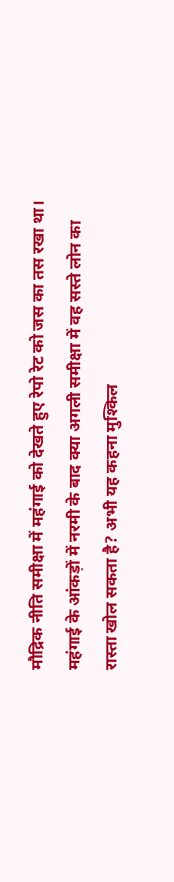मौद्रिक नीति समीक्षा में महंगाई को देखते हुए रेपो रेट को जस का तस रखा था। महंगाई के आंकड़ों में नरमी के बाद क्या अगली समीक्षा में वह सस्ते लोन का रास्ता खोल सकता है? अभी यह कहना मुश्किल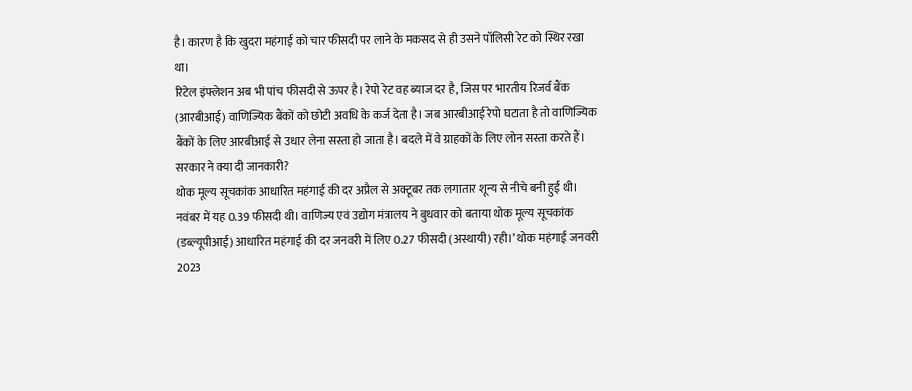है। कारण है कि खुदरा महंगाई को चार फीसदी पर लाने के मकसद से ही उसने पॉलिसी रेट को स्थिर रखा था।
रिटेल इंफ्लेशन अब भी पांच फीसदी से ऊपर है। रेपो रेट वह ब्याज दर है, जिस पर भारतीय रिजर्व बैंक (आरबीआई) वाणिज्यिक बैंकों को छोटी अवधि के कर्ज देता है। जब आरबीआई रेपो घटाता है तो वाणिज्यिक बैंकों के लिए आरबीआई से उधार लेना सस्ता हो जाता है। बदले में वे ग्राहकों के लिए लोन सस्ता करते हैं।
सरकार ने क्या दी जानकारी?
थोक मूल्य सूचकांक आधारित महंगाई की दर अप्रैल से अक्टूबर तक लगातार शून्य से नीचे बनी हुई थी। नवंबर में यह 0.39 फीसदी थी। वाणिज्य एवं उद्योग मंत्रालय ने बुधवार को बताया थोक मूल्य सूचकांक (डब्ल्यूपीआई) आधारित महंगाई की दर जनवरी में लिए 0.27 फीसदी (अस्थायी) रही।’ थोक महंगाई जनवरी 2023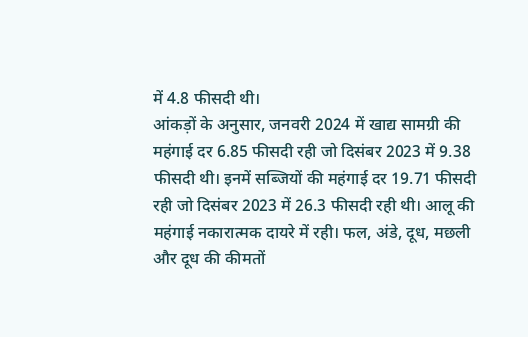में 4.8 फीसदी थी।
आंकड़ों के अनुसार, जनवरी 2024 में खाद्य सामग्री की महंगाई दर 6.85 फीसदी रही जो दिसंबर 2023 में 9.38 फीसदी थी। इनमें सब्जियों की महंगाई दर 19.71 फीसदी रही जो दिसंबर 2023 में 26.3 फीसदी रही थी। आलू की महंगाई नकारात्मक दायरे में रही। फल, अंडे, दूध, मछली और दूध की कीमतों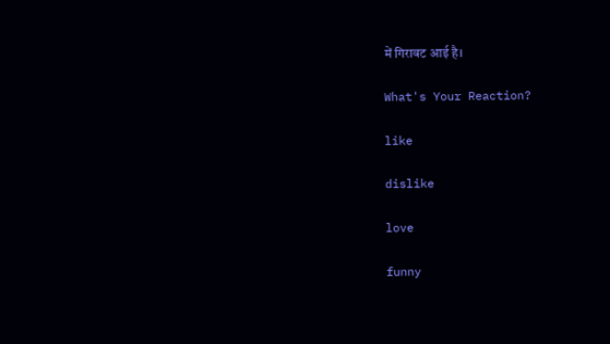में गिरावट आई है।

What's Your Reaction?

like

dislike

love

funny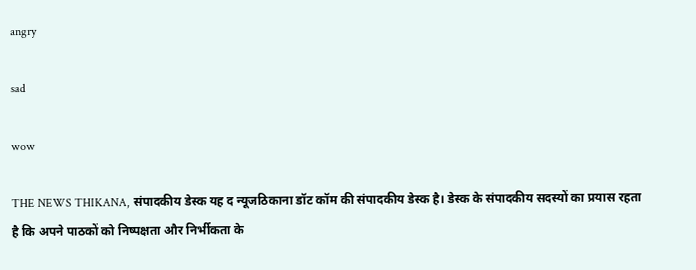angry

sad

wow

THE NEWS THIKANA, संपादकीय डेस्क यह द न्यूजठिकाना डॉट कॉम की संपादकीय डेस्क है। डेस्क के संपादकीय सदस्यों का प्रयास रहता है कि अपने पाठकों को निष्पक्षता और निर्भीकता के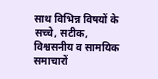साथ विभिन्न विषयों के सच्चे, सटीक, विश्वसनीय व सामयिक समाचारों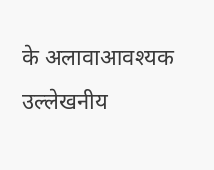के अलावाआवश्यक उल्लेखनीय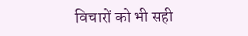विचारों को भी सही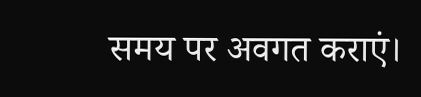समय पर अवगत कराएं।